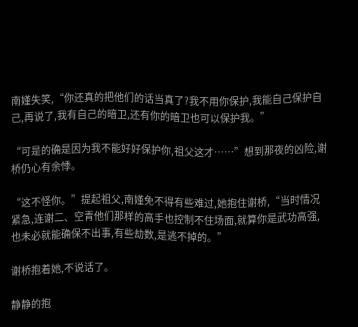南嫤失笑,“你还真的把他们的话当真了?我不用你保护,我能自己保护自己,再说了,我有自己的暗卫,还有你的暗卫也可以保护我。”

“可是的确是因为我不能好好保护你,祖父这才……”想到那夜的凶险,谢桥仍心有余悸。

“这不怪你。”提起祖父,南嫤免不得有些难过,她抱住谢桥,“当时情况紧急,连谢二、空青他们那样的高手也控制不住场面,就算你是武功高强,也未必就能确保不出事,有些劫数,是逃不掉的。”

谢桥抱着她,不说话了。

静静的抱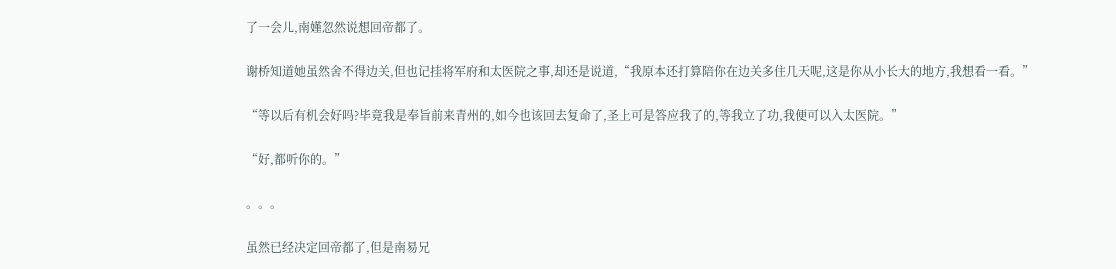了一会儿,南嫤忽然说想回帝都了。

谢桥知道她虽然舍不得边关,但也记挂将军府和太医院之事,却还是说道,“我原本还打算陪你在边关多住几天呢,这是你从小长大的地方,我想看一看。”

“等以后有机会好吗?毕竟我是奉旨前来青州的,如今也该回去复命了,圣上可是答应我了的,等我立了功,我便可以入太医院。”

“好,都听你的。”

。。。

虽然已经决定回帝都了,但是南易兄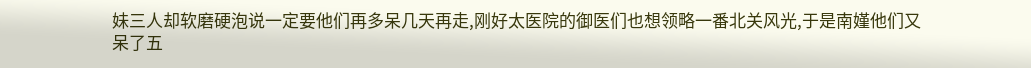妹三人却软磨硬泡说一定要他们再多呆几天再走,刚好太医院的御医们也想领略一番北关风光,于是南嫤他们又呆了五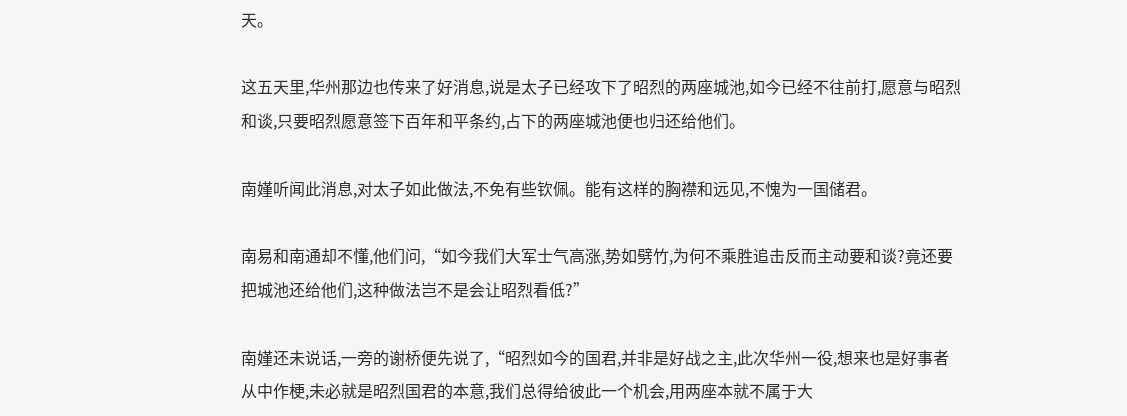天。

这五天里,华州那边也传来了好消息,说是太子已经攻下了昭烈的两座城池,如今已经不往前打,愿意与昭烈和谈,只要昭烈愿意签下百年和平条约,占下的两座城池便也归还给他们。

南嫤听闻此消息,对太子如此做法,不免有些钦佩。能有这样的胸襟和远见,不愧为一国储君。

南易和南通却不懂,他们问,“如今我们大军士气高涨,势如劈竹,为何不乘胜追击反而主动要和谈?竟还要把城池还给他们,这种做法岂不是会让昭烈看低?”

南嫤还未说话,一旁的谢桥便先说了,“昭烈如今的国君,并非是好战之主,此次华州一役,想来也是好事者从中作梗,未必就是昭烈国君的本意,我们总得给彼此一个机会,用两座本就不属于大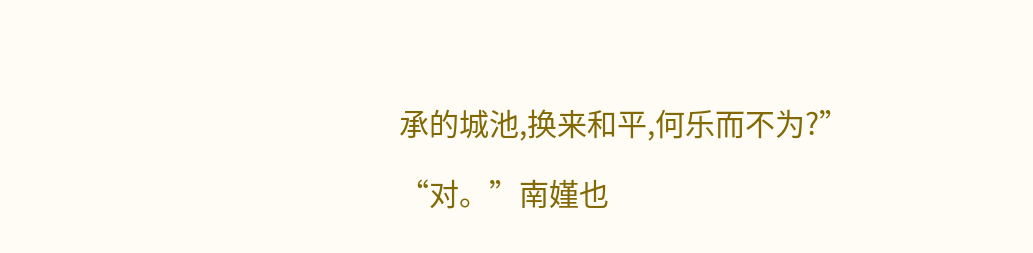承的城池,换来和平,何乐而不为?”

“对。”南嫤也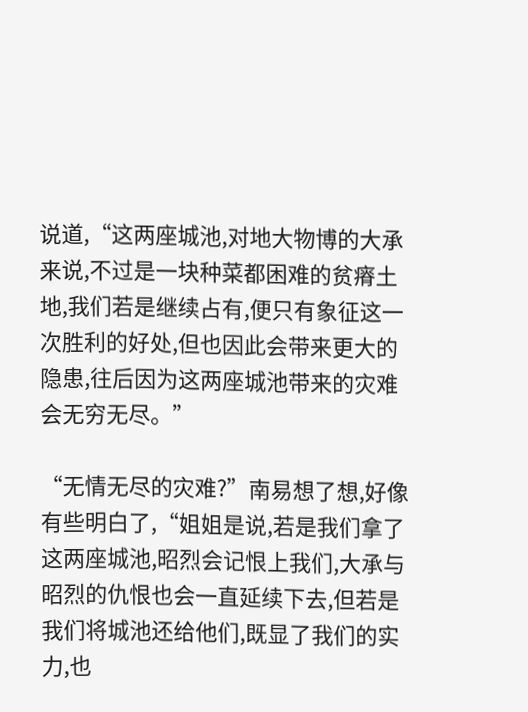说道,“这两座城池,对地大物博的大承来说,不过是一块种菜都困难的贫瘠土地,我们若是继续占有,便只有象征这一次胜利的好处,但也因此会带来更大的隐患,往后因为这两座城池带来的灾难会无穷无尽。”

“无情无尽的灾难?”南易想了想,好像有些明白了,“姐姐是说,若是我们拿了这两座城池,昭烈会记恨上我们,大承与昭烈的仇恨也会一直延续下去,但若是我们将城池还给他们,既显了我们的实力,也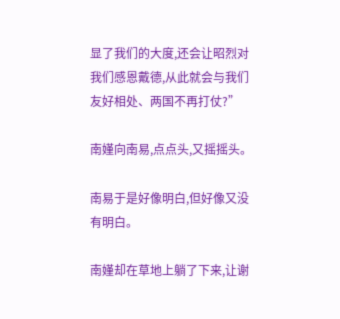显了我们的大度,还会让昭烈对我们感恩戴德,从此就会与我们友好相处、两国不再打仗?”

南嫤向南易,点点头,又摇摇头。

南易于是好像明白,但好像又没有明白。

南嫤却在草地上躺了下来,让谢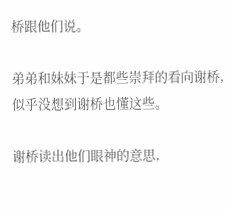桥跟他们说。

弟弟和妹妹于是都些崇拜的看向谢桥,似乎没想到谢桥也懂这些。

谢桥读出他们眼神的意思,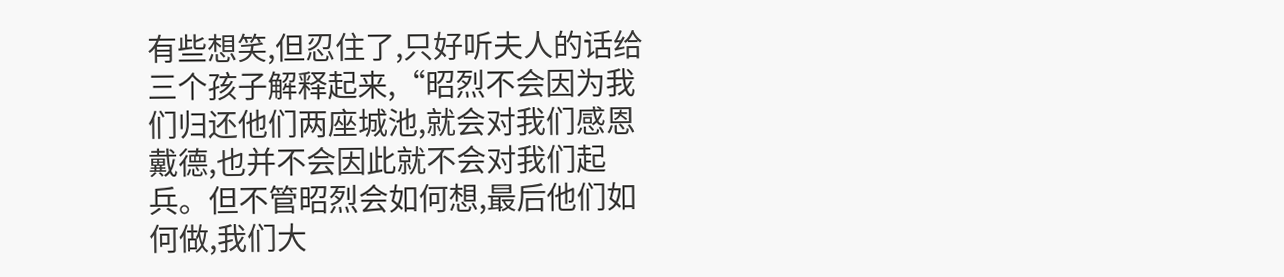有些想笑,但忍住了,只好听夫人的话给三个孩子解释起来,“昭烈不会因为我们归还他们两座城池,就会对我们感恩戴德,也并不会因此就不会对我们起兵。但不管昭烈会如何想,最后他们如何做,我们大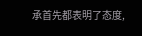承首先都表明了态度,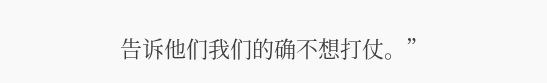告诉他们我们的确不想打仗。”